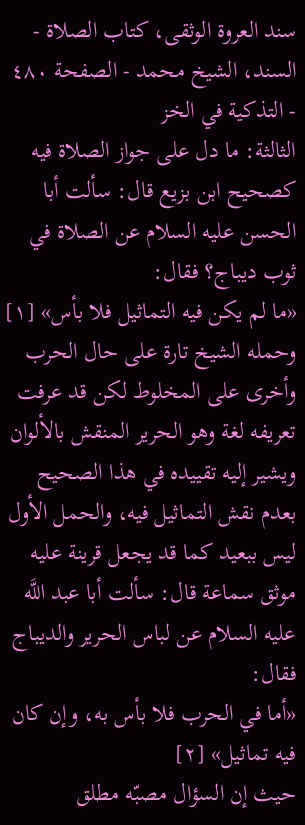سند العروة الوثقى، كتاب الصلاة - السند، الشيخ محمد - الصفحة ٤٨٠ - التذكية في الخز
الثالثة: ما دل على جواز الصلاة فيه كصحيح ابن بزيع قال: سألت أبا الحسن عليه السلام عن الصلاة في ثوب ديباج؟ فقال:
«ما لم يكن فيه التماثيل فلا بأس» [١]
وحمله الشيخ تارة على حال الحرب وأخرى على المخلوط لكن قد عرفت تعريفه لغة وهو الحرير المنقش بالألوان ويشير إليه تقييده في هذا الصحيح بعدم نقش التماثيل فيه، والحمل الأول ليس ببعيد كما قد يجعل قرينة عليه موثق سماعة قال: سألت أبا عبد اللَّه عليه السلام عن لباس الحرير والديباج فقال:
«أما في الحرب فلا بأس به، وإن كان فيه تماثيل» [٢]
حيث إن السؤال مصبّه مطلق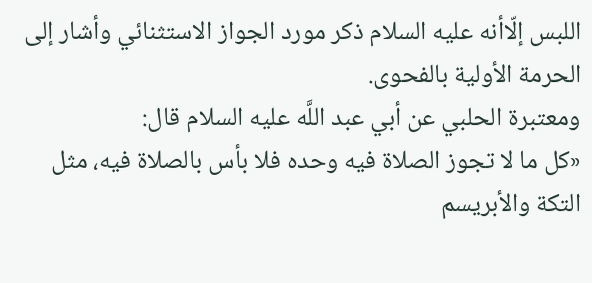اللبس إلّاأنه عليه السلام ذكر مورد الجواز الاستثنائي وأشار إلى الحرمة الأولية بالفحوى.
ومعتبرة الحلبي عن أبي عبد اللَّه عليه السلام قال:
«كل ما لا تجوز الصلاة فيه وحده فلا بأس بالصلاة فيه، مثل التكة والأبريسم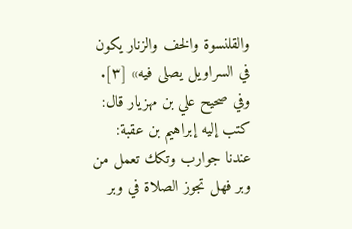والقلنسوة والخف والزنار يكون في السراويل يصلى فيه» [٣].
وفي صحيح علي بن مهزيار قال: كتب إليه إبراهيم بن عقبة: عندنا جوارب وتكك تعمل من وبر فهل تجوز الصلاة في وبر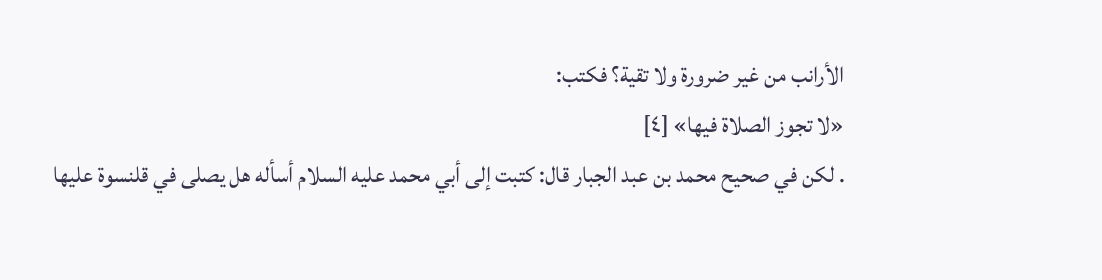الأرانب من غير ضرورة ولا تقية؟ فكتب:
«لا تجوز الصلاة فيها» [٤]
. لكن في صحيح محمد بن عبد الجبار قال: كتبت إلى أبي محمد عليه السلام أسأله هل يصلى في قلنسوة عليها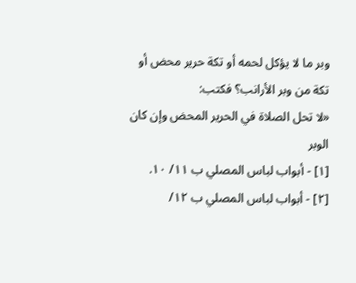وبر ما لا يؤكل لحمه أو تكة حرير محض أو تكة من وبر الأرانب؟ فكتب:
«لا تحل الصلاة في الحرير المحض وإن كان الوبر
[١] - أبواب لباس المصلي ب ١١/ ١٠.
[٢] - أبواب لباس المصلي ب ١٢/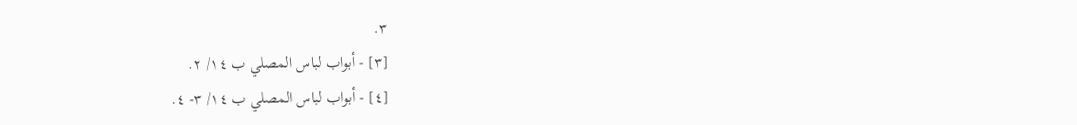٣.
[٣] - أبواب لباس المصلي ب ١٤/ ٢.
[٤] - أبواب لباس المصلي ب ١٤/ ٣- ٤.